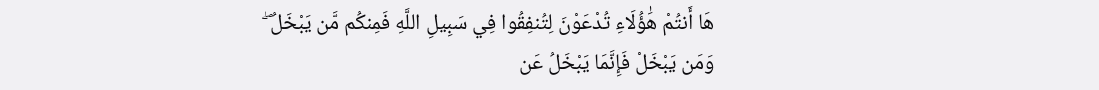هَا أَنتُمْ هَٰؤُلَاءِ تُدْعَوْنَ لِتُنفِقُوا فِي سَبِيلِ اللَّهِ فَمِنكُم مَّن يَبْخَلُ ۖ وَمَن يَبْخَلْ فَإِنَّمَا يَبْخَلُ عَن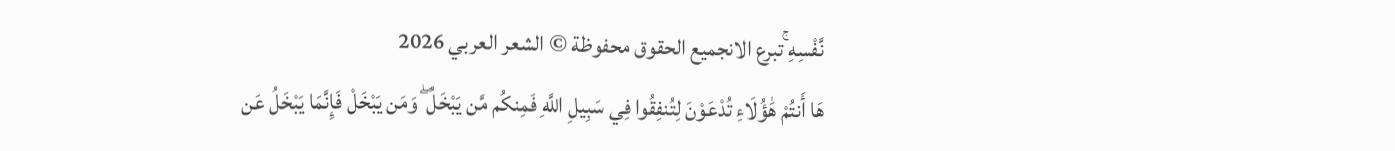نَّفْسِهِ ۚتبرع الانجميع الحقوق محفوظة © الشعر العربي 2026
هَا أَنتُمْ هَٰؤُلَاءِ تُدْعَوْنَ لِتُنفِقُوا فِي سَبِيلِ اللَّهِ فَمِنكُم مَّن يَبْخَلُ ۖ وَمَن يَبْخَلْ فَإِنَّمَا يَبْخَلُ عَن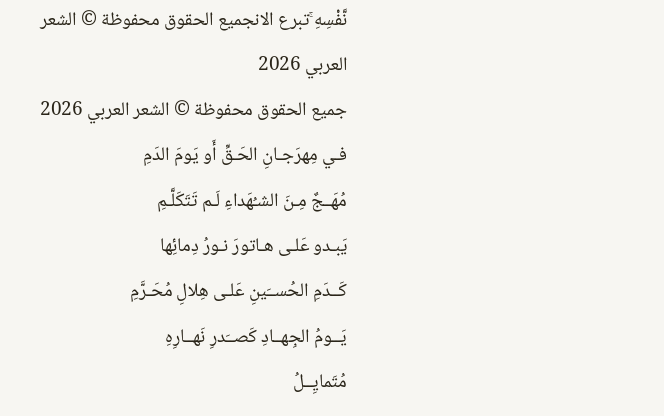نَّفْسِهِ ۚتبرع الانجميع الحقوق محفوظة © الشعر العربي 2026
جميع الحقوق محفوظة © الشعر العربي 2026
فـي مِهرَجـانِ الحَـقِّ أَو يَومَ الدَمِ
مُهَــجٌ مِـنَ الشـُهَداءِ لَـم تَتَكَلَّـمِ
يَبـدو عَلـى هـاتورَ نـورُ دِمائِها
كَــدَمِ الحُســَينِ عَلـى هِلالِ مُحَـرَّمِ
يَــومُ الجِهــادِ كَصــَدرِ نَهــارِهِ
مُتَمايِــلُ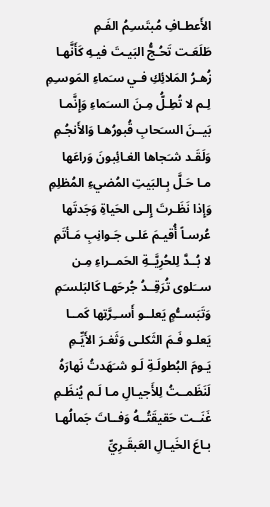الأَعطـافِ مُبتَسـِمُ الفَـمِ
طَلَعَـت تَحُـجُّ البَيـتَ فيـهِ كَأَنَّهـا
زُهـرُ المَلائِكِ فـي سـَماءِ المَوسـِمِ
لِـم لا تُطِـلُّ مِـنَ السـَماءِ وَإِنَّمـا
بَيــنَ السـَحابِ قُبورُهـا وَالأَنجُـمِ
وَلَقَـد شـَجاها الغـائِبونَ وَراعَها
مـا حَـلَّ بِـالبَيتِ المُضيءِ المُظلِمِ
وَإِذا نَظَـرتَ إِلـى الحَياةِ وَجَدتَها
عُرسـاً أُقيـمَ عَلـى جَـوانِبِ مَـأتَمِ
لا بُــدَّ لِلحُرِيَّــةِ الحَمــراءِ مِـن
ســَلوى تُرَقِــدُ جُرحَهـا كَالبَلسـَمِ
وَتَبَســُّمٍ يَعلــو أَســِرَّتِها كَمــا
يَعلـو فَـمَ الثَكلـى وَثَغـرَ الأَيِّـمِ
يَـومَ البُطولَـةِ لَـو شـَهَدتُ نَهارَهُ
لَنَظَمــتُ لِلأَجيـالِ مـا لَـم يُنظَـمِ
غَنَــت حَقيقَتُــهُ وَفــاتَ جَمالُهـا
بـاعَ الخَيـالِ العَبقَـرِيِّ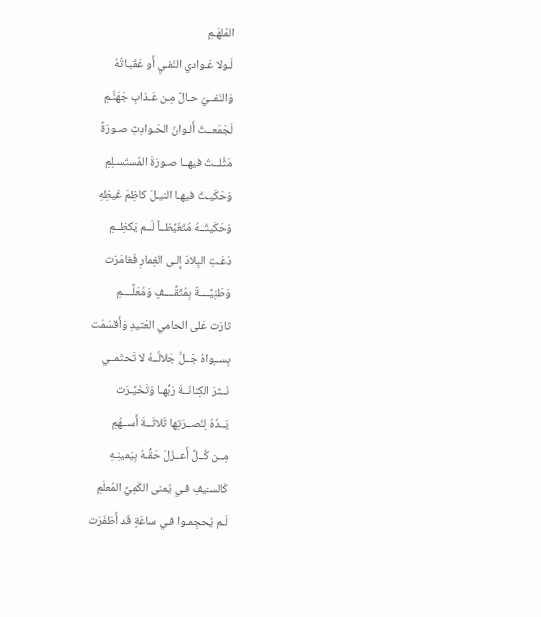المُلهَـمِ
لَـولا عَـوادي النَفـيِ أَو عَقَبـاتُهُ
وَالنَفــيُ حـالٌ مِـن عَـذابِ جَهَنَّـمِ
لَجَمَعــتُ أَلـوانَ الحَـوادِثِ صـورَةً
مَثَّلــتُ فيهــا صـورَةَ المُستَسـلِمِ
وَحَكَيـتُ فيهـا النيـلَ كاظِمَ غَيظِهِ
وَحَكَيتُــهُ مُتَغَيِّظــاً لَــم يَكظِــمِ
دَعَـتِ البِلادَ إِلـى الغِمارِ فَغامَرَت
وَطَنِيَّــــةٌ بِمُثَقَّــــفٍ وَمُعَلِّــــمِ
ثارَت عَلى الحامي العَتيدِ وَأَقسَمَت
بِســِواهُ جَــلَّ جَلالُــهُ لا تَحتَمــي
نَــثرَ الكِنانَــةَ رَبُّهـا وَتَخَيَّـرَت
يَــدُهُ لِنُصــرَتِها ثَلاثَــةَ أَســهُمِ
مِــن كُــلِّ أَعــزَلَ حَقُّـهُ بِيَمينِـهِ
كَالسـَيفِ فـي يُمنى الكَمِيِّ المُعلَمِ
لَـم يُحجِمـوا فـي ساعَةٍ قَد أَظفَرَت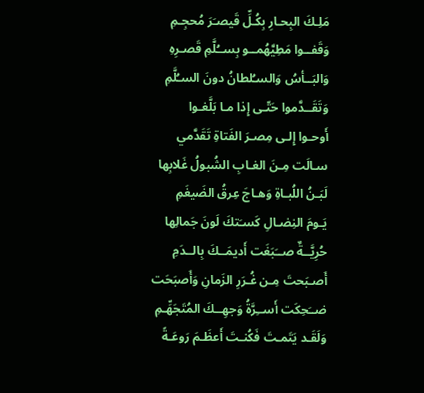مَلِـكَ البِحـارِ بِكُـلِّ قَيصـَرَ مُحجِـمِ
وَقَفــوا مَطِيَّهُمــو بِســُلَّمِ قَصـرِهِ
وَالبَــأسُ وَالسـُلطانُ دونَ السـُلَّمِ
وَتَقَــدَّموا حَتّـى إِذا مـا بَلَّغـوا
أَوحـوا إِلـى مِصـرَ الفَتاةِ تَقَدَّمي
سـالَت مِـنَ الغـابِ الشُبولُ غَلابِها
لَبَـنُ اللُبـاةِ وَهـاجَ عِرقُ الضَيغَمِ
يَـومَ النِضـالِ كَسـَتكَ لَونَ جَمالِها
حُرِيَّــةٌ صــَبَغَت أَديمَــكَ بِالــدَمِ
أَصـبَحتَ مِـن غُـرَرِ الزَمانِ وَأَصبَحَت
ضــَحِكَت أَســِرَّةُ وَجهِــكَ المُتَجَهِّـمِ
وَلَقَـد يَتَمـتَ فَكُنـتَ أَعظَـمَ رَوعَـةً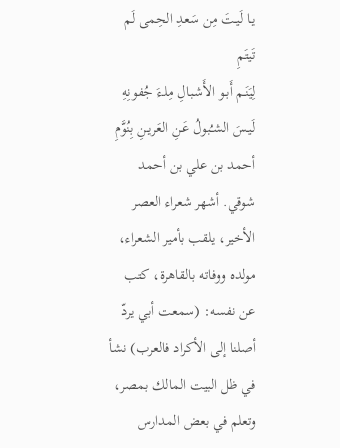يـا لَيـتَ مِن سَعدِ الحِمى لَم تَيتَمِ
لِيَنَـم أَبـو الأَشـبالِ مِلـءَ جُفونِهِ
لَيـسَ الشـُبولُ عَـنِ العَريـنِ بِنُوَّمِ
أحمد بن علي بن أحمد شوقي. أشهر شعراء العصر الأخير، يلقب بأمير الشعراء، مولده ووفاته بالقاهرة، كتب عن نفسه: (سمعت أبي يردّ أصلنا إلى الأكراد فالعرب) نشأ في ظل البيت المالك بمصر، وتعلم في بعض المدارس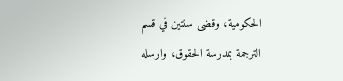الحكومية، وقضى سنتين في قسم الترجمة بمدرسة الحقوق، وارسله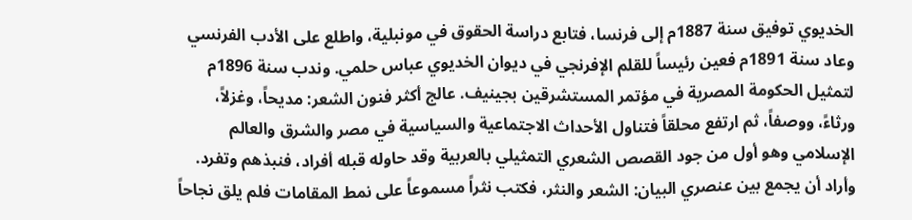الخديوي توفيق سنة 1887م إلى فرنسا، فتابع دراسة الحقوق في مونبلية، واطلع على الأدب الفرنسي وعاد سنة 1891م فعين رئيساً للقلم الإفرنجي في ديوان الخديوي عباس حلمي. وندب سنة 1896م لتمثيل الحكومة المصرية في مؤتمر المستشرقين بجينيف. عالج أكثر فنون الشعر: مديحاً، وغزلاً، ورثاءً، ووصفاً، ثم ارتفع محلقاً فتناول الأحداث الاجتماعية والسياسية في مصر والشرق والعالم الإسلامي وهو أول من جود القصص الشعري التمثيلي بالعربية وقد حاوله قبله أفراد، فنبذهم وتفرد. وأراد أن يجمع بين عنصري البيان: الشعر والنثر، فكتب نثراً مسموعاً على نمط المقامات فلم يلق نجاحاً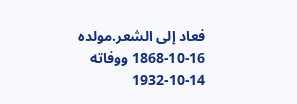فعاد إلى الشعر.مولده 16-10-1868 ووفاته 14-10-1932